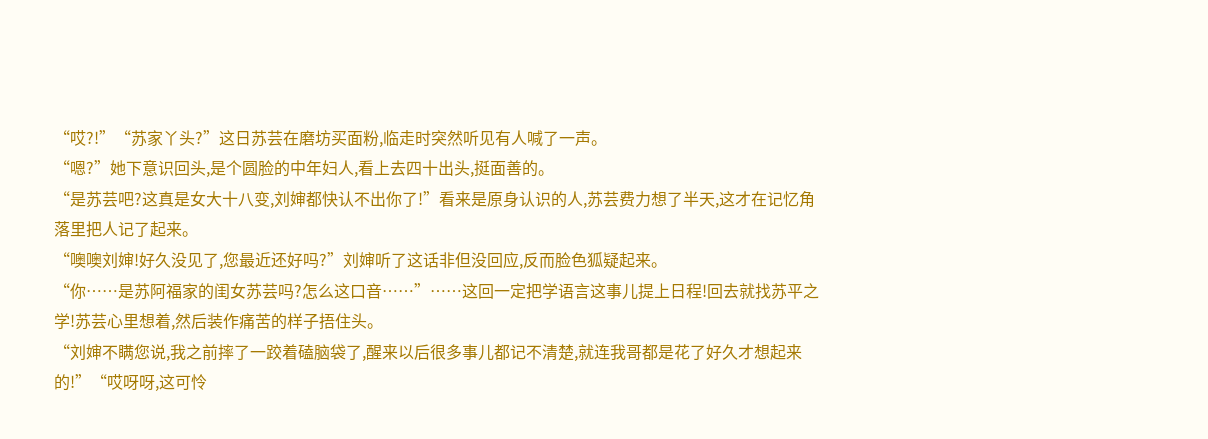“哎?!”“苏家丫头?”这日苏芸在磨坊买面粉,临走时突然听见有人喊了一声。
“嗯?”她下意识回头,是个圆脸的中年妇人,看上去四十出头,挺面善的。
“是苏芸吧?这真是女大十八变,刘婶都快认不出你了!”看来是原身认识的人,苏芸费力想了半天,这才在记忆角落里把人记了起来。
“噢噢刘婶!好久没见了,您最近还好吗?”刘婶听了这话非但没回应,反而脸色狐疑起来。
“你……是苏阿福家的闺女苏芸吗?怎么这口音……”……这回一定把学语言这事儿提上日程!回去就找苏平之学!苏芸心里想着,然后装作痛苦的样子捂住头。
“刘婶不瞒您说,我之前摔了一跤着磕脑袋了,醒来以后很多事儿都记不清楚,就连我哥都是花了好久才想起来的!”“哎呀呀,这可怜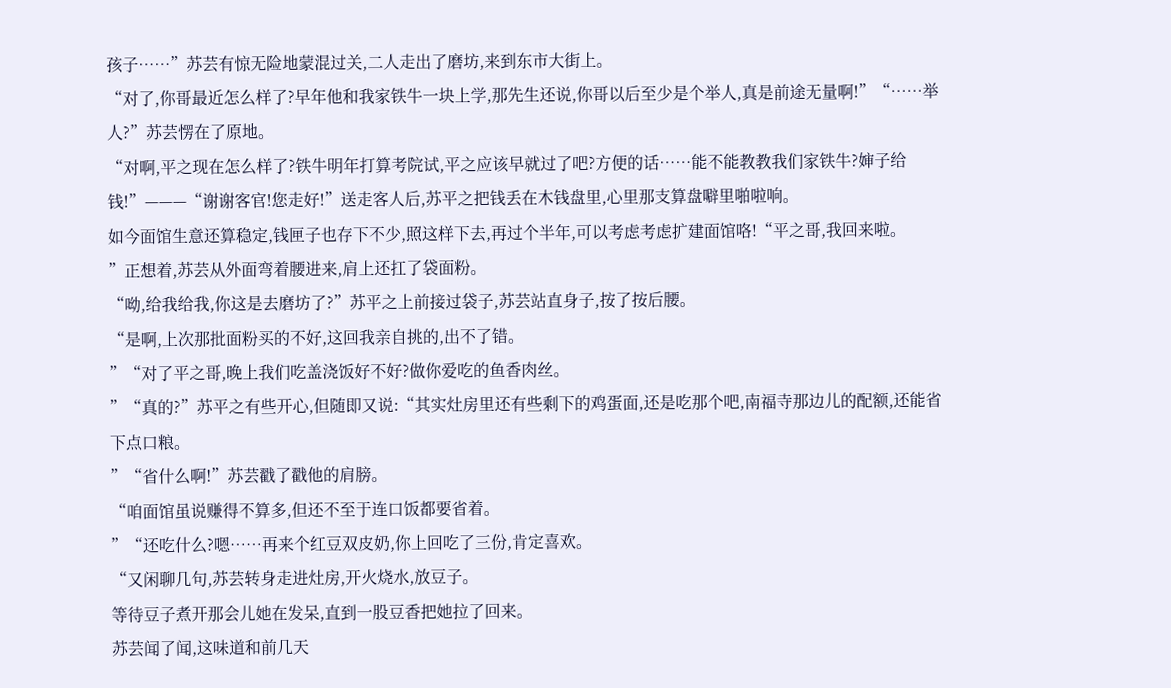孩子……”苏芸有惊无险地蒙混过关,二人走出了磨坊,来到东市大街上。
“对了,你哥最近怎么样了?早年他和我家铁牛一块上学,那先生还说,你哥以后至少是个举人,真是前途无量啊!”“……举人?”苏芸愣在了原地。
“对啊,平之现在怎么样了?铁牛明年打算考院试,平之应该早就过了吧?方便的话……能不能教教我们家铁牛?婶子给钱!”———“谢谢客官!您走好!”送走客人后,苏平之把钱丢在木钱盘里,心里那支算盘噼里啪啦响。
如今面馆生意还算稳定,钱匣子也存下不少,照这样下去,再过个半年,可以考虑考虑扩建面馆咯!“平之哥,我回来啦。
”正想着,苏芸从外面弯着腰进来,肩上还扛了袋面粉。
“呦,给我给我,你这是去磨坊了?”苏平之上前接过袋子,苏芸站直身子,按了按后腰。
“是啊,上次那批面粉买的不好,这回我亲自挑的,出不了错。
”“对了平之哥,晚上我们吃盖浇饭好不好?做你爱吃的鱼香肉丝。
”“真的?”苏平之有些开心,但随即又说:“其实灶房里还有些剩下的鸡蛋面,还是吃那个吧,南福寺那边儿的配额,还能省下点口粮。
”“省什么啊!”苏芸戳了戳他的肩膀。
“咱面馆虽说赚得不算多,但还不至于连口饭都要省着。
”“还吃什么?嗯……再来个红豆双皮奶,你上回吃了三份,肯定喜欢。
“又闲聊几句,苏芸转身走进灶房,开火烧水,放豆子。
等待豆子煮开那会儿她在发呆,直到一股豆香把她拉了回来。
苏芸闻了闻,这味道和前几天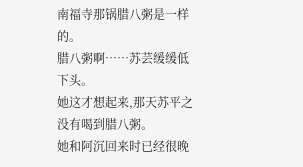南福寺那锅腊八粥是一样的。
腊八粥啊……苏芸缓缓低下头。
她这才想起来,那天苏平之没有喝到腊八粥。
她和阿沉回来时已经很晚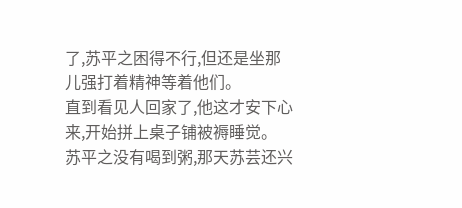了,苏平之困得不行,但还是坐那儿强打着精神等着他们。
直到看见人回家了,他这才安下心来,开始拼上桌子铺被褥睡觉。
苏平之没有喝到粥,那天苏芸还兴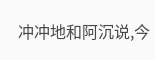冲冲地和阿沉说,今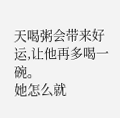天喝粥会带来好运,让他再多喝一碗。
她怎么就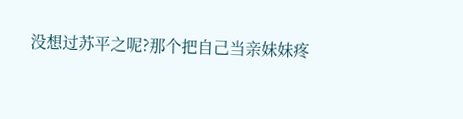没想过苏平之呢?那个把自己当亲妹妹疼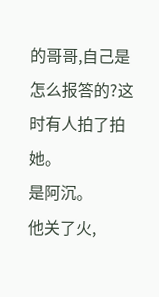的哥哥,自己是怎么报答的?这时有人拍了拍她。
是阿沉。
他关了火,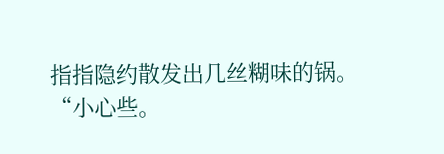指指隐约散发出几丝糊味的锅。
“小心些。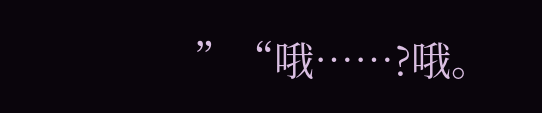”“哦……?哦。